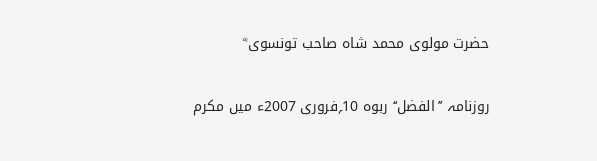حضرت مولوی محمد شاہ صاحب تونسوی ؓ

روزنامہ ’’الفضل‘‘ ربوہ 10؍فروری 2007ء میں مکرم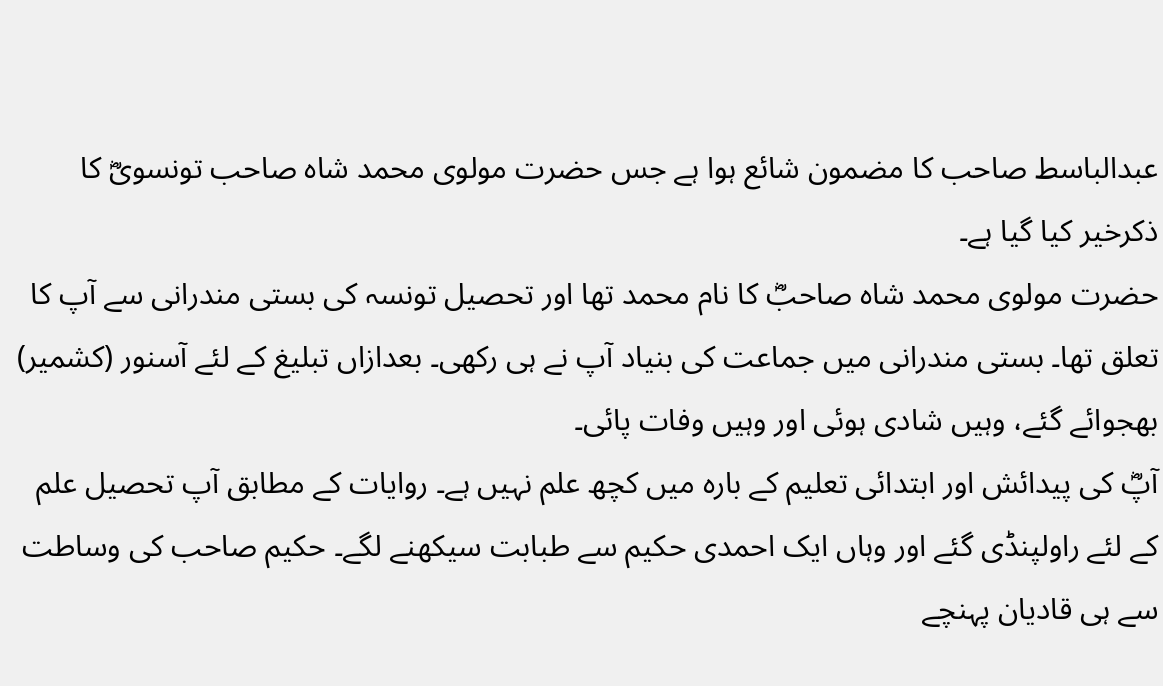عبدالباسط صاحب کا مضمون شائع ہوا ہے جس حضرت مولوی محمد شاہ صاحب تونسویؓ کا ذکرخیر کیا گیا ہے۔
حضرت مولوی محمد شاہ صاحبؓ کا نام محمد تھا اور تحصیل تونسہ کی بستی مندرانی سے آپ کا تعلق تھا۔ بستی مندرانی میں جماعت کی بنیاد آپ نے ہی رکھی۔ بعدازاں تبلیغ کے لئے آسنور (کشمیر) بھجوائے گئے، وہیں شادی ہوئی اور وہیں وفات پائی۔
آپؓ کی پیدائش اور ابتدائی تعلیم کے بارہ میں کچھ علم نہیں ہے۔ روایات کے مطابق آپ تحصیل علم کے لئے راولپنڈی گئے اور وہاں ایک احمدی حکیم سے طبابت سیکھنے لگے۔ حکیم صاحب کی وساطت سے ہی قادیان پہنچے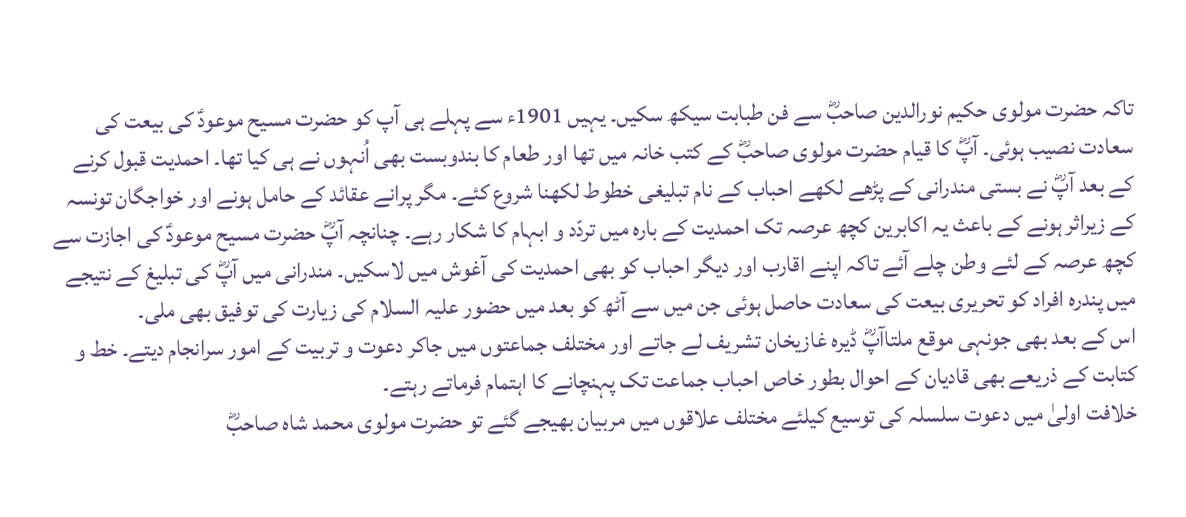تاکہ حضرت مولوی حکیم نورالدین صاحبؓ سے فن طبابت سیکھ سکیں۔ یہیں 1901ء سے پہلے ہی آپ کو حضرت مسیح موعودؑ کی بیعت کی سعادت نصیب ہوئی۔ آپؓ کا قیام حضرت مولوی صاحبؓ کے کتب خانہ میں تھا اور طعام کا بندوبست بھی اُنہوں نے ہی کیا تھا۔ احمدیت قبول کرنے کے بعد آپؓ نے بستی مندرانی کے پڑھے لکھے احباب کے نام تبلیغی خطوط لکھنا شروع کئے۔ مگر پرانے عقائد کے حامل ہونے اور خواجگان تونسہ کے زیراثر ہونے کے باعث یہ اکابرین کچھ عرصہ تک احمدیت کے بارہ میں تردّد و ابہام کا شکار رہے۔ چنانچہ آپؓ حضرت مسیح موعودؑ کی اجازت سے کچھ عرصہ کے لئے وطن چلے آئے تاکہ اپنے اقارب اور دیگر احباب کو بھی احمدیت کی آغوش میں لاسکیں۔ مندرانی میں آپؓ کی تبلیغ کے نتیجے میں پندرہ افراد کو تحریری بیعت کی سعادت حاصل ہوئی جن میں سے آٹھ کو بعد میں حضور علیہ السلام کی زیارت کی توفیق بھی ملی۔
اس کے بعد بھی جونہی موقع ملتاآپؓ ڈیرہ غازیخان تشریف لے جاتے اور مختلف جماعتوں میں جاکر دعوت و تربیت کے امور سرانجام دیتے۔ خط و کتابت کے ذریعے بھی قادیان کے احوال بطور خاص احباب جماعت تک پہنچانے کا اہتمام فرماتے رہتے۔
خلافت اولیٰ میں دعوت سلسلہ کی توسیع کیلئے مختلف علاقوں میں مربیان بھیجے گئے تو حضرت مولوی محمد شاہ صاحبؓ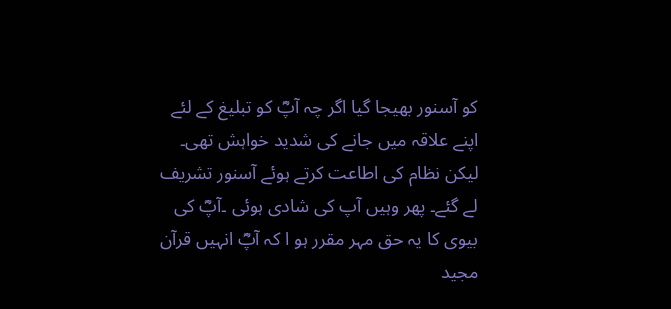کو آسنور بھیجا گیا اگر چہ آپؓ کو تبلیغ کے لئے اپنے علاقہ میں جانے کی شدید خواہش تھی۔ لیکن نظام کی اطاعت کرتے ہوئے آسنور تشریف لے گئے۔ پھر وہیں آپ کی شادی ہوئی ۔آپؓ کی بیوی کا یہ حق مہر مقرر ہو ا کہ آپؓ انہیں قرآن مجید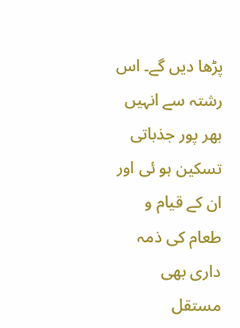پڑھا دیں گے۔ اس رشتہ سے انہیں بھر پور جذباتی تسکین ہو ئی اور ان کے قیام و طعام کی ذمہ داری بھی مستقل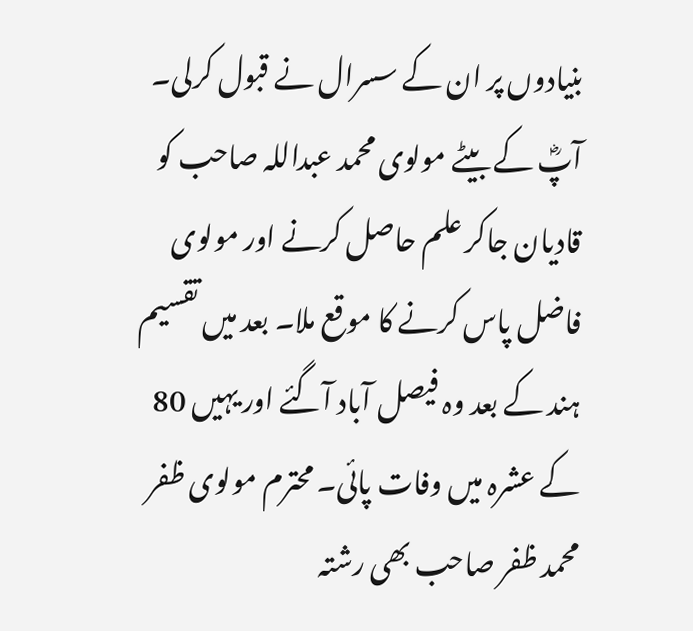بنیادوں پر ان کے سسرال نے قبول کرلی۔ آپؓ کے بیٹے مولوی محمد عبداللہ صاحب کو قادیان جاکر علم حاصل کرنے اور مولوی فاضل پاس کرنے کا موقع ملا۔ بعد میں تقسیم ہند کے بعد وہ فیصل آباد آگئے اور یہیں 80 کے عشرہ میں وفات پائی۔ محترم مولوی ظفر محمد ظفر صاحب بھی رشتہ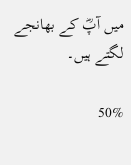میں آپؓ کے بھانجے لگتے ہیں۔

50%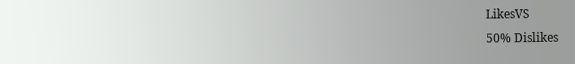LikesVS
50% Dislikes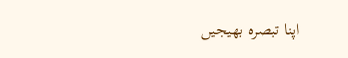اپنا تبصرہ بھیجیں